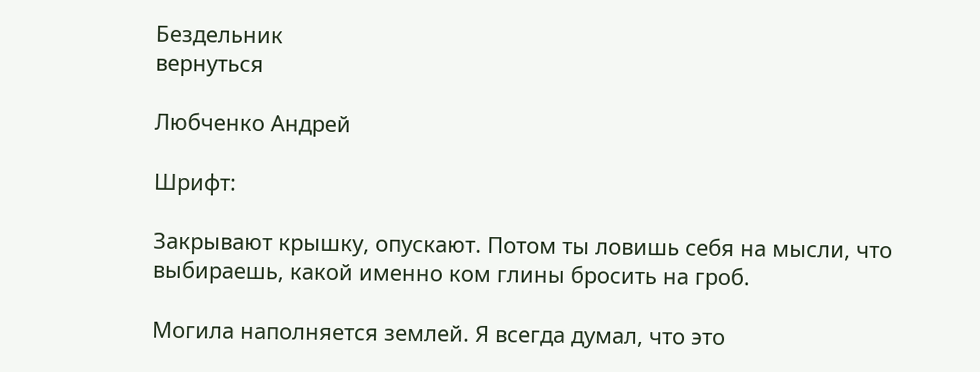Бездельник
вернуться

Любченко Андрей

Шрифт:

Закрывают крышку, опускают. Потом ты ловишь себя на мысли, что выбираешь, какой именно ком глины бросить на гроб.

Могила наполняется землей. Я всегда думал, что это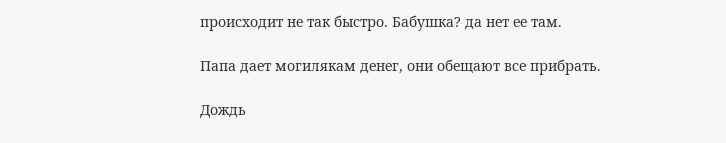происходит не так быстро. Бабушка? да нет ее там.

Папа дает могилякам денег, они обещают все прибрать.

Дождь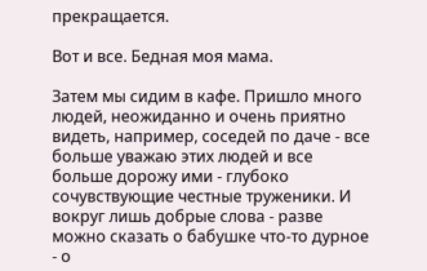прекращается.

Вот и все. Бедная моя мама.

Затем мы сидим в кафе. Пришло много людей, неожиданно и очень приятно видеть, например, соседей по даче - все больше уважаю этих людей и все больше дорожу ими - глубоко сочувствующие честные труженики. И вокруг лишь добрые слова - разве можно сказать о бабушке что-то дурное - о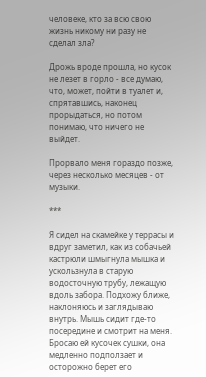человеке, кто за всю свою жизнь никому ни разу не сделал зла?

Дрожь вроде прошла, но кусок не лезет в горло - все думаю, что, может, пойти в туалет и, спрятавшись, наконец прорыдаться, но потом понимаю, что ничего не выйдет.

Прорвало меня гораздо позже, через несколько месяцев - от музыки.

***

Я сидел на скамейке у террасы и вдруг заметил, как из собачьей кастрюли шмыгнула мышка и ускользнула в старую водосточную трубу, лежащую вдоль забора. Подхожу ближе, наклоняюсь и заглядываю внутрь. Мышь сидит где-то посередине и смотрит на меня. Бросаю ей кусочек сушки, она медленно подползает и осторожно берет его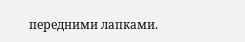передними лапками.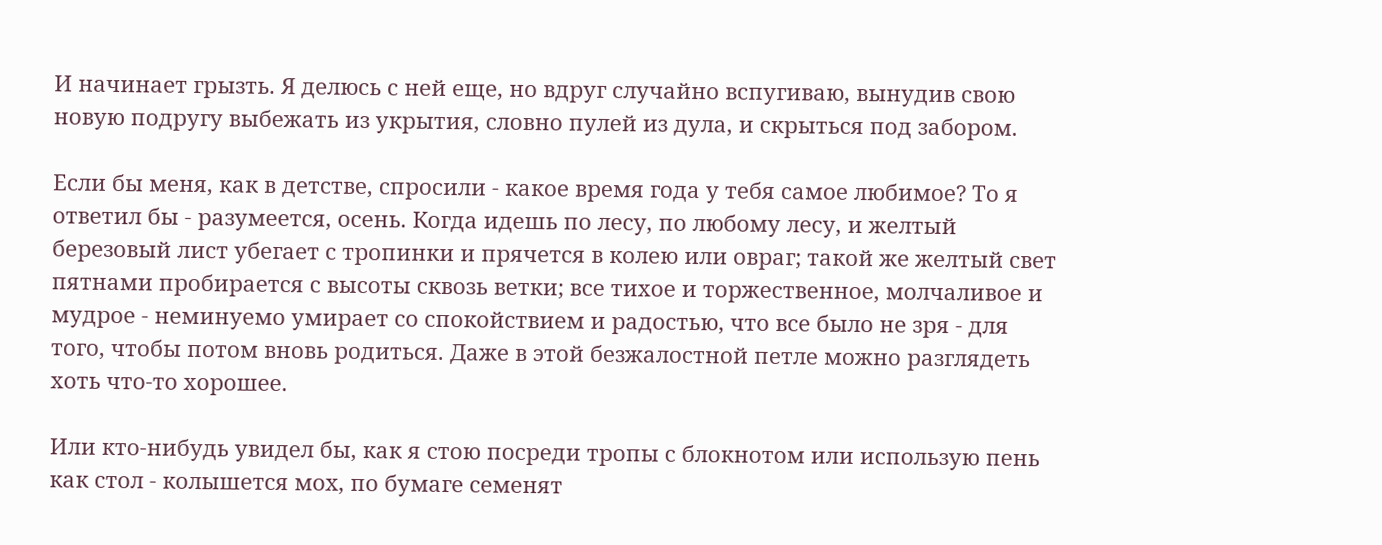И начинает грызть. Я делюсь с ней еще, но вдруг случайно вспугиваю, вынудив свою новую подругу выбежать из укрытия, словно пулей из дула, и скрыться под забором.

Если бы меня, как в детстве, спросили - какое время года у тебя самое любимое? То я ответил бы - разумеется, осень. Когда идешь по лесу, по любому лесу, и желтый березовый лист убегает с тропинки и прячется в колею или овраг; такой же желтый свет пятнами пробирается с высоты сквозь ветки; все тихое и торжественное, молчаливое и мудрое - неминуемо умирает со спокойствием и радостью, что все было не зря - для того, чтобы потом вновь родиться. Даже в этой безжалостной петле можно разглядеть хоть что-то хорошее.

Или кто-нибудь увидел бы, как я стою посреди тропы с блокнотом или использую пень как стол - колышется мох, по бумаге семенят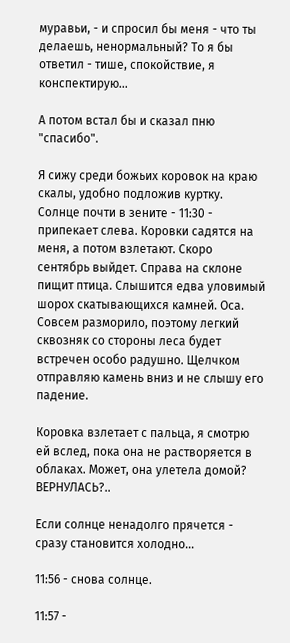муравьи, - и спросил бы меня - что ты делаешь, ненормальный? То я бы ответил - тише, спокойствие, я конспектирую...

А потом встал бы и сказал пню "спасибо".

Я сижу среди божьих коровок на краю скалы, удобно подложив куртку. Солнце почти в зените - 11:30 - припекает слева. Коровки садятся на меня, а потом взлетают. Скоро сентябрь выйдет. Справа на склоне пищит птица. Слышится едва уловимый шорох скатывающихся камней. Оса. Совсем разморило, поэтому легкий сквозняк со стороны леса будет встречен особо радушно. Щелчком отправляю камень вниз и не слышу его падение.

Коровка взлетает с пальца, я смотрю ей вслед, пока она не растворяется в облаках. Может, она улетела домой? ВЕРНУЛАСЬ?..

Если солнце ненадолго прячется - сразу становится холодно...

11:56 - снова солнце.

11:57 -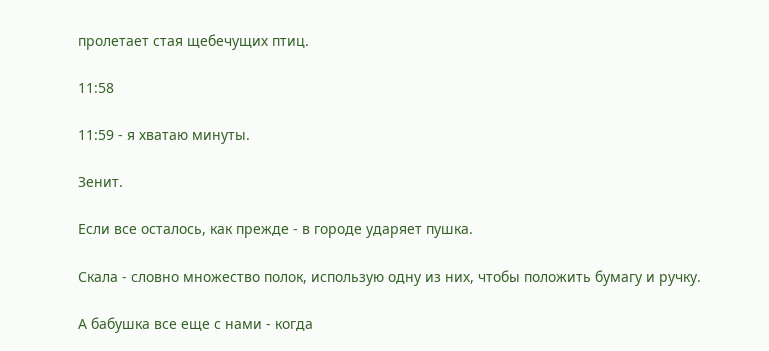пролетает стая щебечущих птиц.

11:58

11:59 - я хватаю минуты.

Зенит.

Если все осталось, как прежде - в городе ударяет пушка.

Скала - словно множество полок, использую одну из них, чтобы положить бумагу и ручку.

А бабушка все еще с нами - когда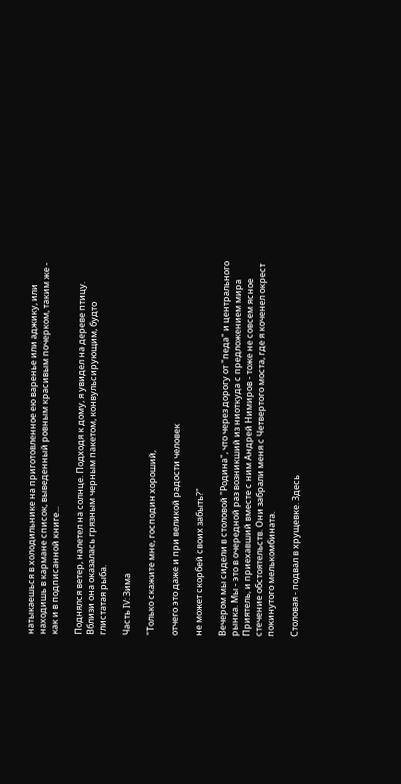натыкаешься в холодильнике на приготовленное ею варенье или аджику, или находишь в кармане список, выведенный ровным красивым почерком, таким же - как и в подписанной книге...

Поднялся ветер, налетел на солнце. Подходя к дому, я увидел на дереве птицу. Вблизи она оказалась грязным черным пакетом, конвульсирующим, будто глистатая рыба.

Часть IV: Зима

"Только скажите мне, господин хороший,

отчего это даже и при великой радости человек

не может скорбей своих забыть?"

Вечером мы сидели в столовой "Родина", что через дорогу от "педа" и центрального рынка. Мы - это в очередной раз возникший из ниоткуда с предложением мира Приятель, и приехавший вместе с ним Андрей Нимиров - тоже не совсем ясное стечение обстоятельств. Они забрали меня с Четвертого моста, где я коченел окрест покинутого мелькомбината.

Столовая - подвал в хрущевке. Здесь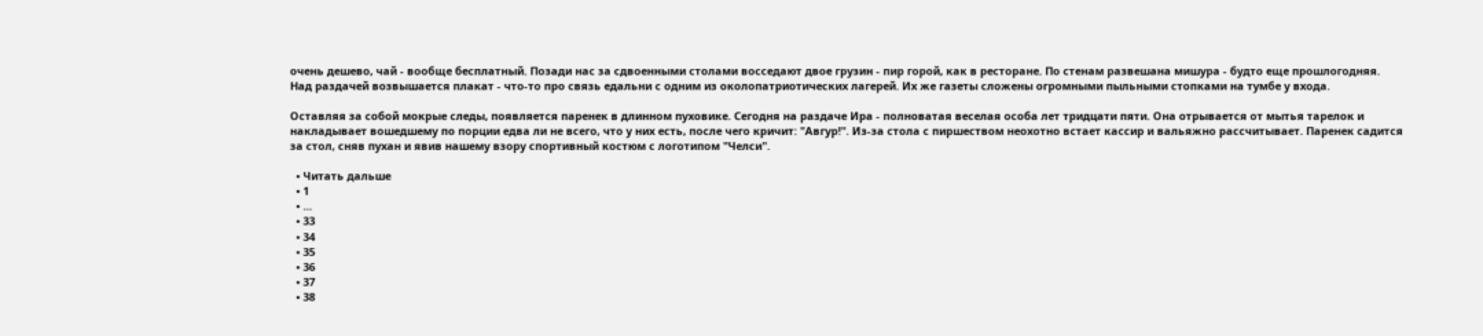очень дешево, чай - вообще бесплатный. Позади нас за сдвоенными столами восседают двое грузин - пир горой, как в ресторане. По стенам развешана мишура - будто еще прошлогодняя. Над раздачей возвышается плакат - что-то про связь едальни с одним из околопатриотических лагерей. Их же газеты сложены огромными пыльными стопками на тумбе у входа.

Оставляя за собой мокрые следы, появляется паренек в длинном пуховике. Сегодня на раздаче Ира - полноватая веселая особа лет тридцати пяти. Она отрывается от мытья тарелок и накладывает вошедшему по порции едва ли не всего, что у них есть, после чего кричит: "Авгур!". Из-за стола с пиршеством неохотно встает кассир и вальяжно рассчитывает. Паренек садится за стол, сняв пухан и явив нашему взору спортивный костюм с логотипом "Челси".

  • Читать дальше
  • 1
  • ...
  • 33
  • 34
  • 35
  • 36
  • 37
  • 38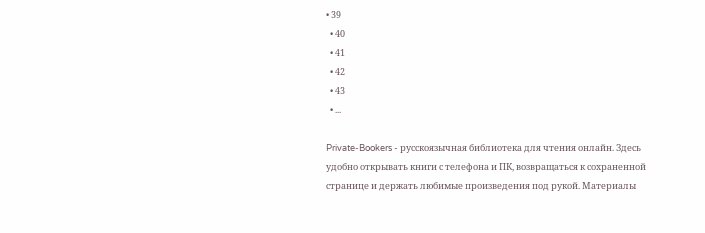• 39
  • 40
  • 41
  • 42
  • 43
  • ...

Private-Bookers - русскоязычная библиотека для чтения онлайн. Здесь удобно открывать книги с телефона и ПК, возвращаться к сохраненной странице и держать любимые произведения под рукой. Материалы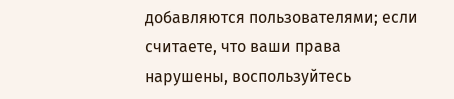добавляются пользователями; если считаете, что ваши права нарушены, воспользуйтесь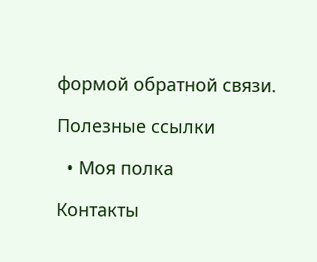формой обратной связи.

Полезные ссылки

  • Моя полка

Контакты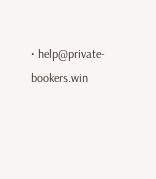• help@private-bookers.win